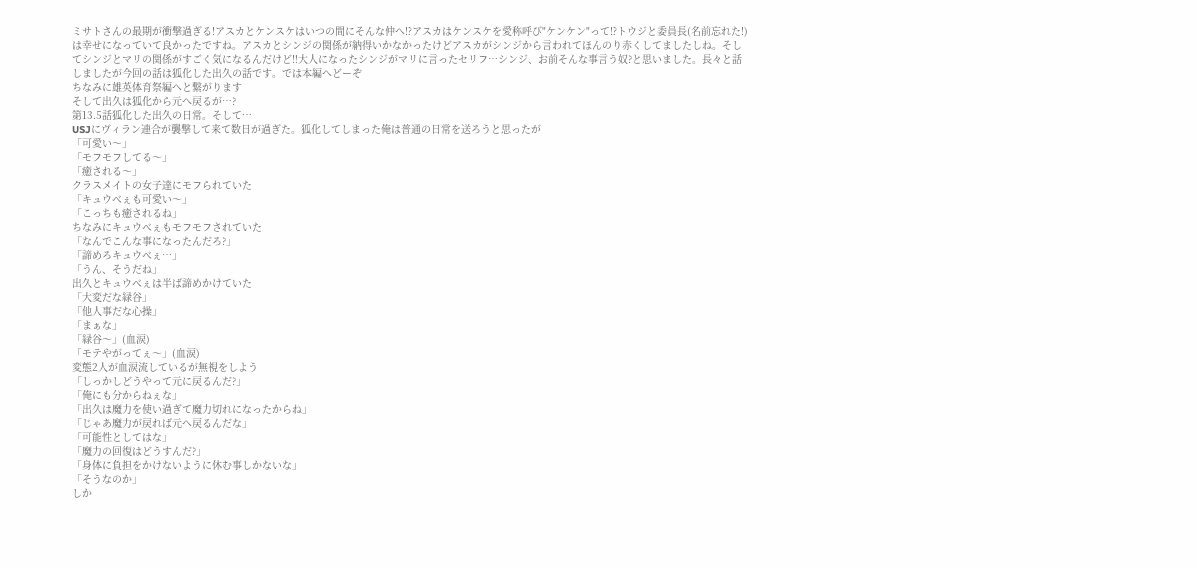ミサトさんの最期が衝撃過ぎる!アスカとケンスケはいつの間にそんな仲へ⁉アスカはケンスケを愛称呼び"ケンケン"って⁉トウジと委員長(名前忘れた!)は幸せになっていて良かったですね。アスカとシンジの関係が納得いかなかったけどアスカがシンジから言われてほんのり赤くしてましたしね。そしてシンジとマリの関係がすごく気になるんだけど‼大人になったシンジがマリに言ったセリフ…シンジ、お前そんな事言う奴?と思いました。長々と話しましたが今回の話は狐化した出久の話です。では本編へどーぞ
ちなみに雄英体育祭編へと繋がります
そして出久は狐化から元へ戻るが…?
第13.5話狐化した出久の日常。そして…
USJにヴィラン連合が襲撃して来て数日が過ぎた。狐化してしまった俺は普通の日常を送ろうと思ったが
「可愛い〜」
「モフモフしてる〜」
「癒される〜」
クラスメイトの女子達にモフられていた
「キュウべぇも可愛い〜」
「こっちも癒されるね」
ちなみにキュウべぇもモフモフされていた
「なんでこんな事になったんだろ?」
「諦めろキュウべぇ…」
「うん、そうだね」
出久とキュウべぇは半ば諦めかけていた
「大変だな緑谷」
「他人事だな心操」
「まぁな」
「緑谷〜」(血涙)
「モテやがってぇ〜」(血涙)
変態2人が血涙流しているが無視をしよう
「しっかしどうやって元に戻るんだ?」
「俺にも分からねぇな」
「出久は魔力を使い過ぎて魔力切れになったからね」
「じゃあ魔力が戻れば元へ戻るんだな」
「可能性としてはな」
「魔力の回復はどうすんだ?」
「身体に負担をかけないように休む事しかないな」
「そうなのか」
しか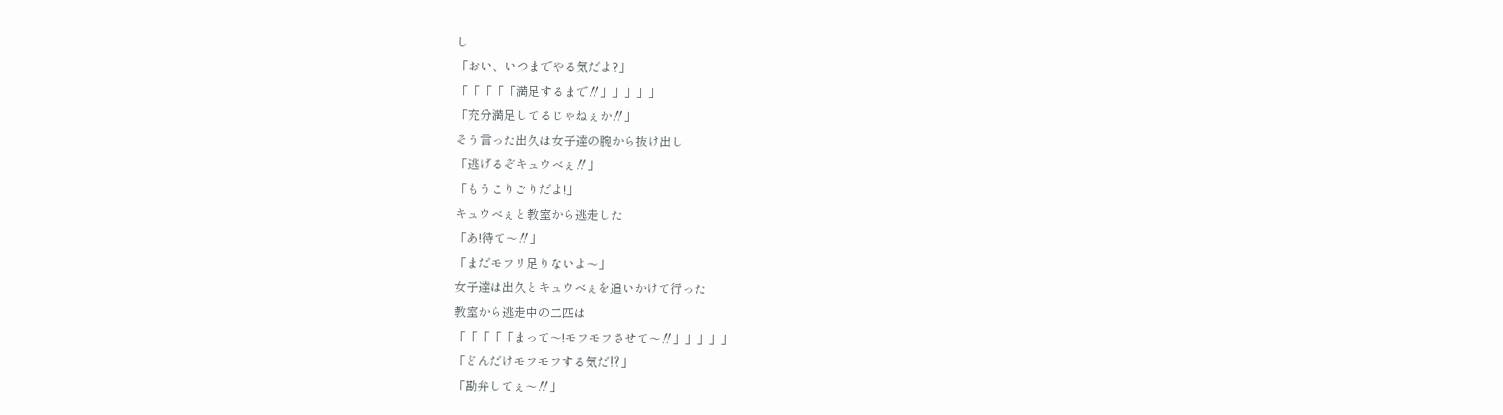し
「おい、いつまでやる気だよ?」
「「「「「満足するまで‼」」」」」
「充分満足してるじゃねぇか‼」
そう言った出久は女子達の腕から抜け出し
「逃げるぞキュウべぇ‼」
「もうこりごりだよ!」
キュウべぇと教室から逃走した
「あ!待て〜‼」
「まだモフリ足りないよ〜」
女子達は出久とキュウべぇを追いかけて行った
教室から逃走中の二匹は
「「「「「まって〜!モフモフさせて〜‼」」」」」
「どんだけモフモフする気だ⁉」
「勘弁してぇ〜‼」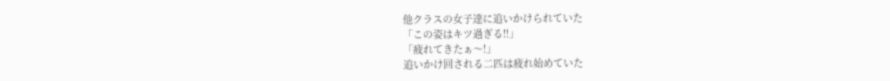他クラスの女子達に追いかけられていた
「この姿はキツ過ぎる‼」
「疲れてきたぁ〜!」
追いかけ回される二匹は疲れ始めていた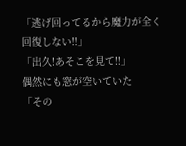「逃げ回ってるから魔力が全く回復しない‼」
「出久!あそこを見て‼」
偶然にも窓が空いていた
「その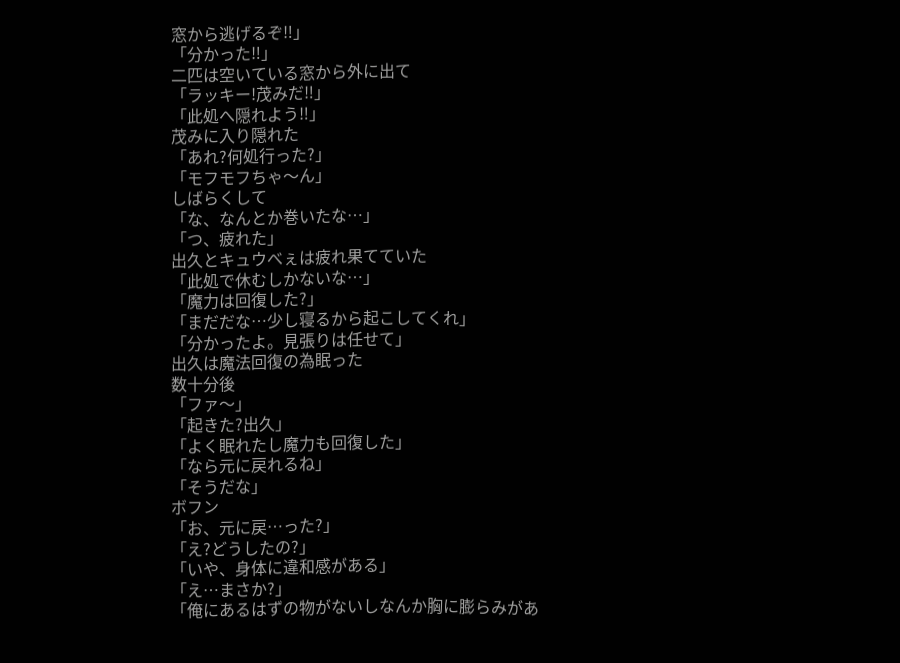窓から逃げるぞ‼」
「分かった‼」
二匹は空いている窓から外に出て
「ラッキー!茂みだ‼」
「此処へ隠れよう‼」
茂みに入り隠れた
「あれ?何処行った?」
「モフモフちゃ〜ん」
しばらくして
「な、なんとか巻いたな…」
「つ、疲れた」
出久とキュウべぇは疲れ果てていた
「此処で休むしかないな…」
「魔力は回復した?」
「まだだな…少し寝るから起こしてくれ」
「分かったよ。見張りは任せて」
出久は魔法回復の為眠った
数十分後
「ファ〜」
「起きた?出久」
「よく眠れたし魔力も回復した」
「なら元に戻れるね」
「そうだな」
ボフン
「お、元に戻…った?」
「え?どうしたの?」
「いや、身体に違和感がある」
「え…まさか?」
「俺にあるはずの物がないしなんか胸に膨らみがあ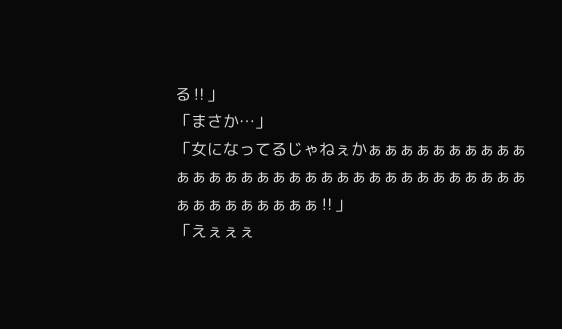る‼」
「まさか…」
「女になってるじゃねぇかぁぁぁぁぁぁぁぁぁぁぁぁぁぁぁぁぁぁぁぁぁぁぁぁぁぁぁぁぁぁぁぁぁぁぁぁぁぁぁぁぁ‼」
「えぇぇぇ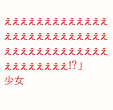ぇぇぇぇぇぇぇぇぇぇぇぇぇぇぇぇぇぇぇぇぇぇぇぇぇぇぇぇぇぇぇぇぇぇぇぇぇぇぇぇぇぇぇぇぇぇぇ⁉」
少女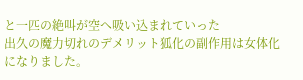と一匹の絶叫が空へ吸い込まれていった
出久の魔力切れのデメリット狐化の副作用は女体化になりました。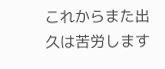これからまた出久は苦労します